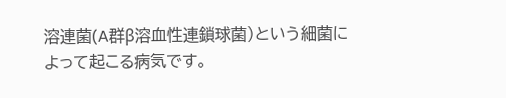溶連菌(A群β溶血性連鎖球菌)という細菌によって起こる病気です。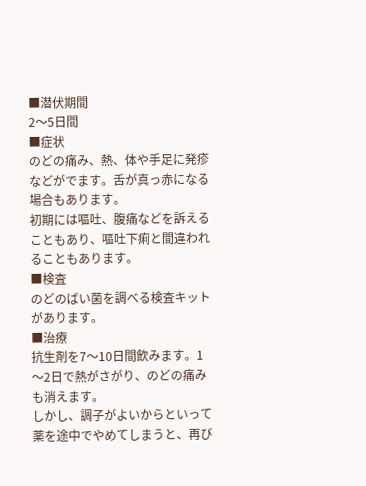■潜伏期間
2〜5日間
■症状
のどの痛み、熱、体や手足に発疹などがでます。舌が真っ赤になる場合もあります。
初期には嘔吐、腹痛などを訴えることもあり、嘔吐下痢と間違われることもあります。
■検査
のどのばい菌を調べる検査キットがあります。
■治療
抗生剤を7〜10日間飲みます。1〜2日で熱がさがり、のどの痛みも消えます。
しかし、調子がよいからといって薬を途中でやめてしまうと、再び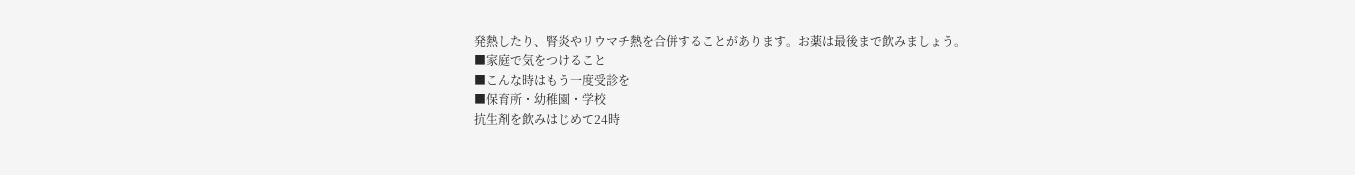発熱したり、腎炎やリウマチ熱を合併することがあります。お薬は最後まで飲みましょう。
■家庭で気をつけること
■こんな時はもう一度受診を
■保育所・幼稚園・学校
抗生剤を飲みはじめて24時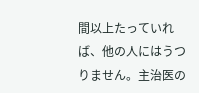間以上たっていれば、他の人にはうつりません。主治医の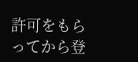許可をもらってから登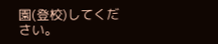園(登校)してください。